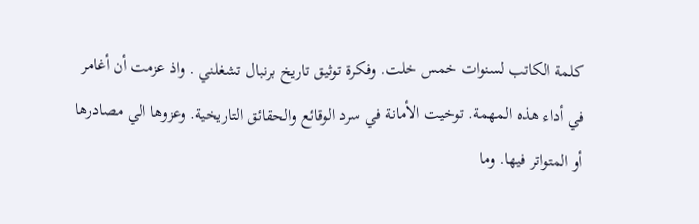كلمة الكاتب لسنوات خمس خلت. وفكرة توثيق تاريخ برنبال تشغلني . واذ عزمت أن أغامر في أداء هذه المهمة. توخيت الأمانة في سرد الوقائع والحقائق التاريخية. وعزوها الي مصادرها أو المتواتر فيها. وما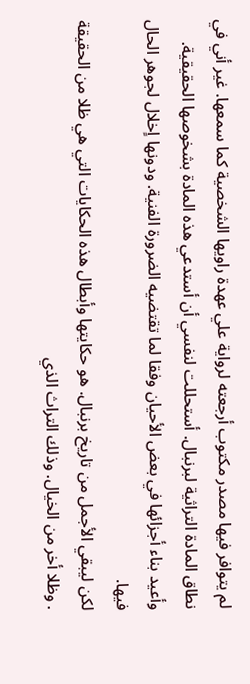لم يتوافر فيها مصدر مكتوب أرجعته لرواية علي عهدة راويها الشخصية كما سمعها. غير أني في نطاق المادة التراثية لبرنبال. أستحللت لنفسي أن أستدعي هذه المادة بشخوصها الحقيقية. وأعيد بناء أجزائها في بعض الأحيان وفقا لما تقتضيه الضرورة الفنية. ودونها اٍخلال لجوهر الحال فيها.
لكن ليبقي الأجمل من تاريخ برنبال. هو حكايتها وأبطال هذه الحكايات التي هي ظلا من الحقيقة . وظلا أخر من الخيال. وذلك التراث الذي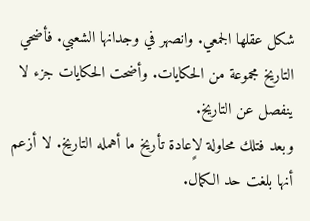شكل عقلها الجمعي. وانصهر في وجدانها الشعبي. فأضحي التاريخ مجموعة من الحكايات. وأضحت الحكايات جزء لا ينفصل عن التاريخ.
وبعد فتلك محاولة لاٍعادة تأريخ ما أهمله التاريخ. لا أزعم أنها بلغت حد الكمال.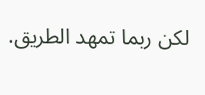لكن ربما تمهد الطريق.